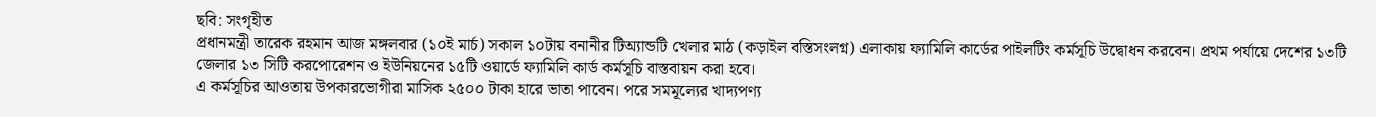ছবি: সংগৃহীত
প্রধানমন্ত্রী তারেক রহমান আজ মঙ্গলবার (১০ই মার্চ) সকাল ১০টায় বনানীর টিঅ্যান্ডটি খেলার মাঠ (কড়াইল বস্তিসংলগ্ন) এলাকায় ফ্যামিলি কার্ডের পাইলটিং কর্মসূচি উদ্বোধন করবেন। প্রথম পর্যায়ে দেশের ১৩টি জেলার ১৩ সিটি করপোরেশন ও ইউনিয়নের ১৫টি ওয়ার্ডে ফ্যামিলি কার্ড কর্মসূচি বাস্তবায়ন করা হবে।
এ কর্মসূচির আওতায় উপকারভোগীরা মাসিক ২৫০০ টাকা হারে ভাতা পাবেন। পরে সমমূল্যের খাদ্যপণ্য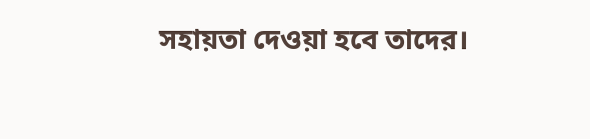সহায়তা দেওয়া হবে তাদের।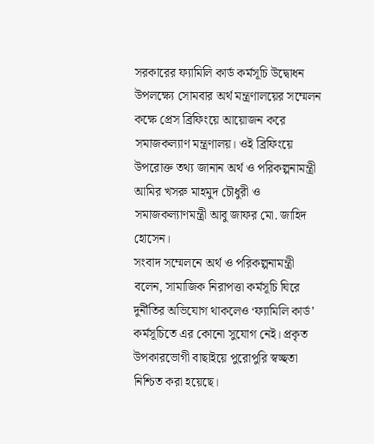সরকারের ফ্যামিলি কার্ড কর্মসূচি উদ্বোধন উপলক্ষ্যে সোমবার অর্থ মন্ত্রণালয়ের সম্মেলন কক্ষে প্রেস ব্রিফিংয়ে আয়োজন করে সমাজকল্যাণ মন্ত্রণালয়। ওই ব্রিফিংয়ে উপরোক্ত তথ্য জানান অর্থ ও পরিকল্পনামন্ত্রী আমির খসরু মাহমুদ চৌধুরী ও সমাজকল্যাণমন্ত্রী আবু জাফর মো. জাহিদ হোসেন।
সংবাদ সম্মেলনে অর্থ ও পরিকল্পনামন্ত্রী বলেন, সামাজিক নিরাপত্তা কর্মসূচি ঘিরে দুর্নীতির অভিযোগ থাকলেও ‘ফ্যামিলি কার্ড’ কর্মসূচিতে এর কোনো সুযোগ নেই। প্রকৃত উপকারভোগী বাছাইয়ে পুরোপুরি স্বচ্ছতা নিশ্চিত করা হয়েছে।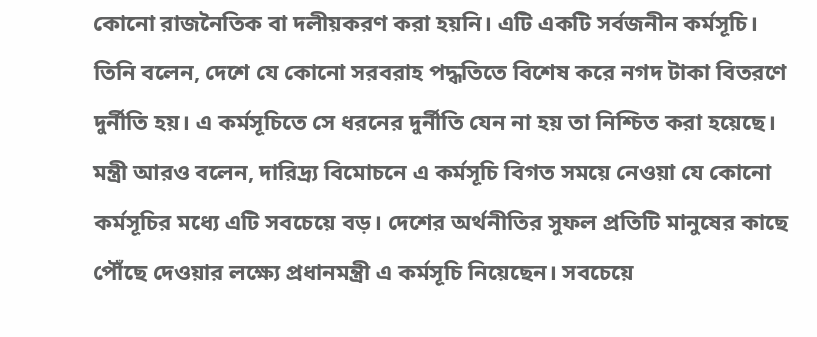কোনো রাজনৈতিক বা দলীয়করণ করা হয়নি। এটি একটি সর্বজনীন কর্মসূচি।
তিনি বলেন, দেশে যে কোনো সরবরাহ পদ্ধতিতে বিশেষ করে নগদ টাকা বিতরণে দুর্নীতি হয়। এ কর্মসূচিতে সে ধরনের দুর্নীতি যেন না হয় তা নিশ্চিত করা হয়েছে।
মন্ত্রী আরও বলেন, দারিদ্র্য বিমোচনে এ কর্মসূচি বিগত সময়ে নেওয়া যে কোনো কর্মসূচির মধ্যে এটি সবচেয়ে বড়। দেশের অর্থনীতির সুফল প্রতিটি মানুষের কাছে পৌঁছে দেওয়ার লক্ষ্যে প্রধানমন্ত্রী এ কর্মসূচি নিয়েছেন। সবচেয়ে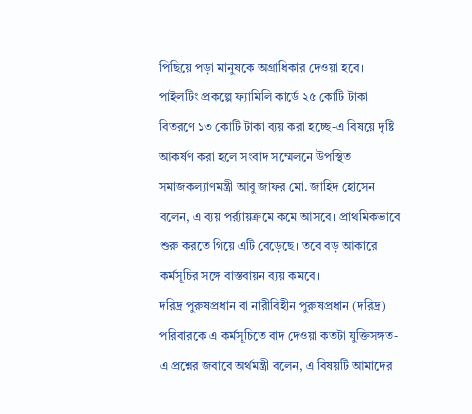পিছিয়ে পড়া মানুষকে অগ্রাধিকার দেওয়া হবে।
পাইলটিং প্রকল্পে ফ্যামিলি কার্ডে ২৫ কোটি টাকা বিতরণে ১৩ কোটি টাকা ব্যয় করা হচ্ছে-এ বিষয়ে দৃষ্টি আকর্ষণ করা হলে সংবাদ সম্মেলনে উপস্থিত সমাজকল্যাণমন্ত্রী আবু জাফর মো. জাহিদ হোসেন বলেন, এ ব্যয় পর্র্যায়ক্রমে কমে আসবে। প্রাথমিকভাবে শুরু করতে গিয়ে এটি বেড়েছে। তবে বড় আকারে কর্মসূচির সঙ্গে বাস্তবায়ন ব্যয় কমবে।
দরিদ্র পুরুষপ্রধান বা নারীবিহীন পুরুষপ্রধান (দরিদ্র) পরিবারকে এ কর্মসূচিতে বাদ দেওয়া কতটা যুক্তিসঙ্গত-এ প্রশ্নের জবাবে অর্থমন্ত্রী বলেন, এ বিষয়টি আমাদের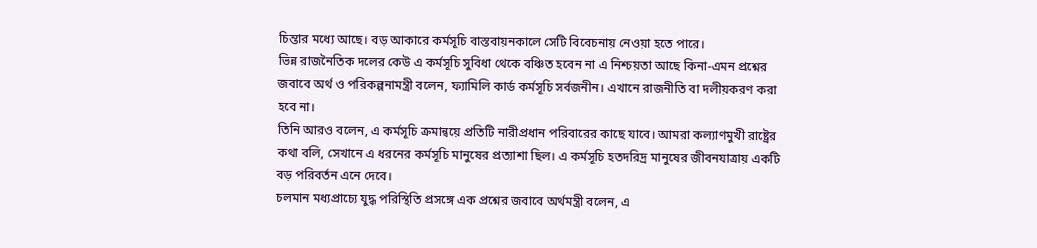চিন্তার মধ্যে আছে। বড় আকারে কর্মসূচি বাস্তবায়নকালে সেটি বিবেচনায় নেওয়া হতে পারে।
ভিন্ন রাজনৈতিক দলের কেউ এ কর্মসূচি সুবিধা থেকে বঞ্চিত হবেন না এ নিশ্চয়তা আছে কিনা-এমন প্রশ্নের জবাবে অর্থ ও পরিকল্পনামন্ত্রী বলেন, ফ্যামিলি কার্ড কর্মসূচি সর্বজনীন। এখানে রাজনীতি বা দলীয়করণ করা হবে না।
তিনি আরও বলেন, এ কর্মসূচি ক্রমান্বয়ে প্রতিটি নারীপ্রধান পরিবারের কাছে যাবে। আমরা কল্যাণমুখী রাষ্ট্রের কথা বলি, সেখানে এ ধরনের কর্মসূচি মানুষের প্রত্যাশা ছিল। এ কর্মসূচি হতদরিদ্র মানুষের জীবনযাত্রায় একটি বড় পরিবর্তন এনে দেবে।
চলমান মধ্যপ্রাচ্যে যুদ্ধ পরিস্থিতি প্রসঙ্গে এক প্রশ্নের জবাবে অর্থমন্ত্রী বলেন, এ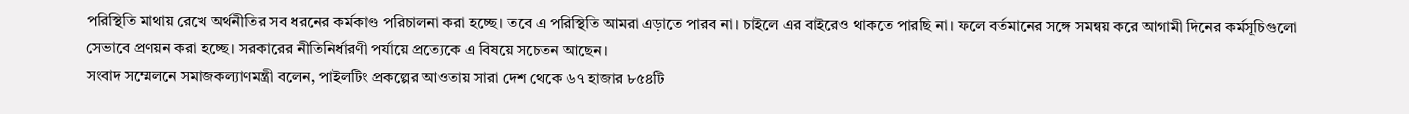পরিস্থিতি মাথায় রেখে অর্থনীতির সব ধরনের কর্মকাণ্ড পরিচালনা করা হচ্ছে। তবে এ পরিস্থিতি আমরা এড়াতে পারব না। চাইলে এর বাইরেও থাকতে পারছি না। ফলে বর্তমানের সঙ্গে সমন্বয় করে আগামী দিনের কর্মসূচিগুলো সেভাবে প্রণয়ন করা হচ্ছে। সরকারের নীতিনির্ধারণী পর্যায়ে প্রত্যেকে এ বিষয়ে সচেতন আছেন।
সংবাদ সম্মেলনে সমাজকল্যাণমন্ত্রী বলেন, পাইলটিং প্রকল্পের আওতায় সারা দেশ থেকে ৬৭ হাজার ৮৫৪টি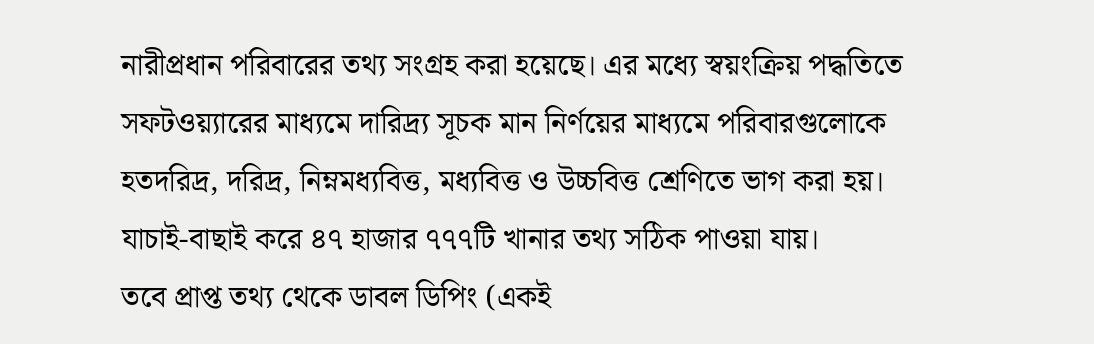নারীপ্রধান পরিবারের তথ্য সংগ্রহ করা হয়েছে। এর মধ্যে স্বয়ংক্রিয় পদ্ধতিতে সফটওয়্যারের মাধ্যমে দারিদ্র্য সূচক মান নির্ণয়ের মাধ্যমে পরিবারগুলোকে হতদরিদ্র, দরিদ্র, নিম্নমধ্যবিত্ত, মধ্যবিত্ত ও উচ্চবিত্ত শ্রেণিতে ভাগ করা হয়। যাচাই-বাছাই করে ৪৭ হাজার ৭৭৭টি খানার তথ্য সঠিক পাওয়া যায়।
তবে প্রাপ্ত তথ্য থেকে ডাবল ডিপিং (একই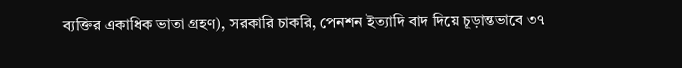ব্যক্তির একাধিক ভাতা গ্রহণ), সরকারি চাকরি, পেনশন ইত্যাদি বাদ দিয়ে চূড়ান্তভাবে ৩৭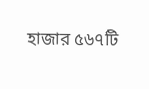হাজার ৫৬৭টি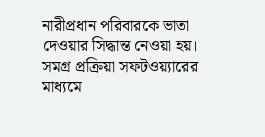নারীপ্রধান পরিবারকে ভাতা দেওয়ার সিদ্ধান্ত নেওয়া হয়। সমগ্র প্রক্রিয়া সফটওয়্যারের মাধ্যমে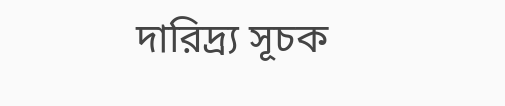দারিদ্র্য সূচক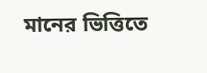মানের ভিত্তিতে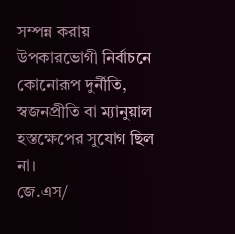সম্পন্ন করায় উপকারভোগী নির্বাচনে কোনোরূপ দুর্নীতি, স্বজনপ্রীতি বা ম্যানুয়াল হস্তক্ষেপের সুযোগ ছিল না।
জে.এস/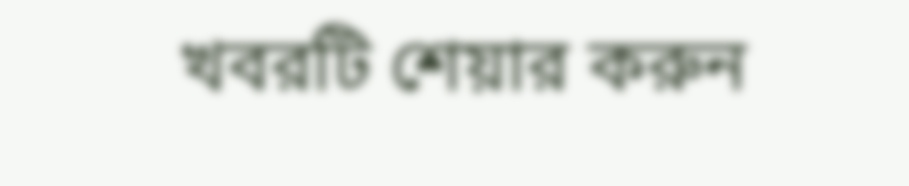খবরটি শেয়ার করুন